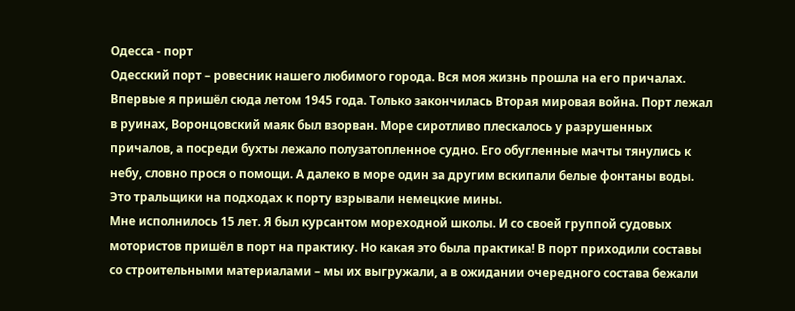Одесса - порт
Одесский порт – ровесник нашего любимого города. Вся моя жизнь прошла на его причалах. Впервые я пришёл сюда летом 1945 года. Только закончилась Вторая мировая война. Порт лежал в руинах, Воронцовский маяк был взорван. Море сиротливо плескалось у разрушенных причалов, а посреди бухты лежало полузатопленное судно. Его обугленные мачты тянулись к небу, словно прося о помощи. А далеко в море один за другим вскипали белые фонтаны воды. Это тральщики на подходах к порту взрывали немецкие мины.
Мне исполнилось 15 лет. Я был курсантом мореходной школы. И со своей группой судовых мотористов пришёл в порт на практику. Но какая это была практика! В порт приходили составы со строительными материалами – мы их выгружали, а в ожидании очередного состава бежали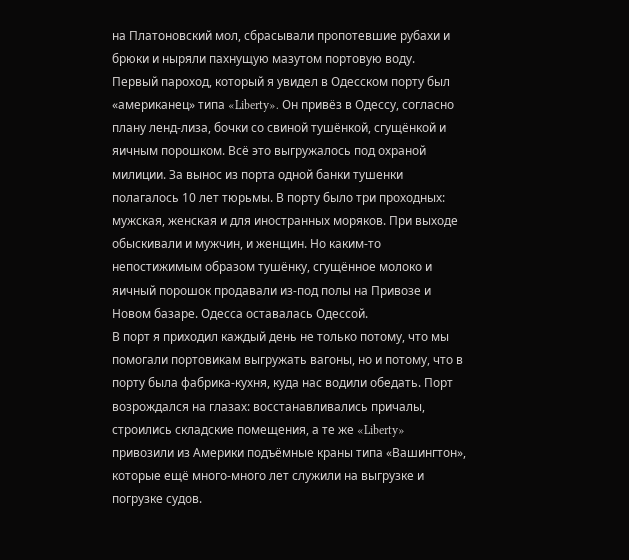на Платоновский мол, сбрасывали пропотевшие рубахи и брюки и ныряли пахнущую мазутом портовую воду.
Первый пароход, который я увидел в Одесском порту был «американец» типа «Liberty». Он привёз в Одессу, согласно плану ленд-лиза, бочки со свиной тушёнкой, сгущёнкой и яичным порошком. Всё это выгружалось под охраной милиции. За вынос из порта одной банки тушенки полагалось 10 лет тюрьмы. В порту было три проходных: мужская, женская и для иностранных моряков. При выходе обыскивали и мужчин, и женщин. Но каким-то непостижимым образом тушёнку, сгущённое молоко и яичный порошок продавали из-под полы на Привозе и Новом базаре. Одесса оставалась Одессой.
В порт я приходил каждый день не только потому, что мы помогали портовикам выгружать вагоны, но и потому, что в порту была фабрика-кухня, куда нас водили обедать. Порт возрождался на глазах: восстанавливались причалы, строились складские помещения, а те же «Liberty» привозили из Америки подъёмные краны типа «Вашингтон», которые ещё много-много лет служили на выгрузке и погрузке судов.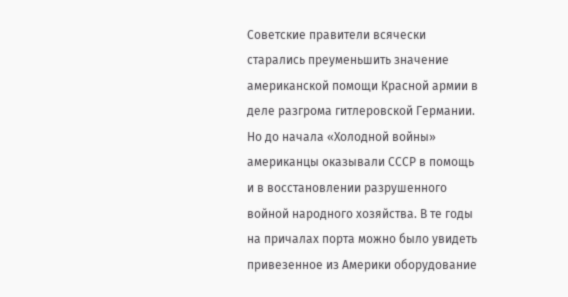Советские правители всячески старались преуменьшить значение американской помощи Красной армии в деле разгрома гитлеровской Германии. Но до начала «Холодной войны» американцы оказывали СССР в помощь и в восстановлении разрушенного войной народного хозяйства. В те годы на причалах порта можно было увидеть привезенное из Америки оборудование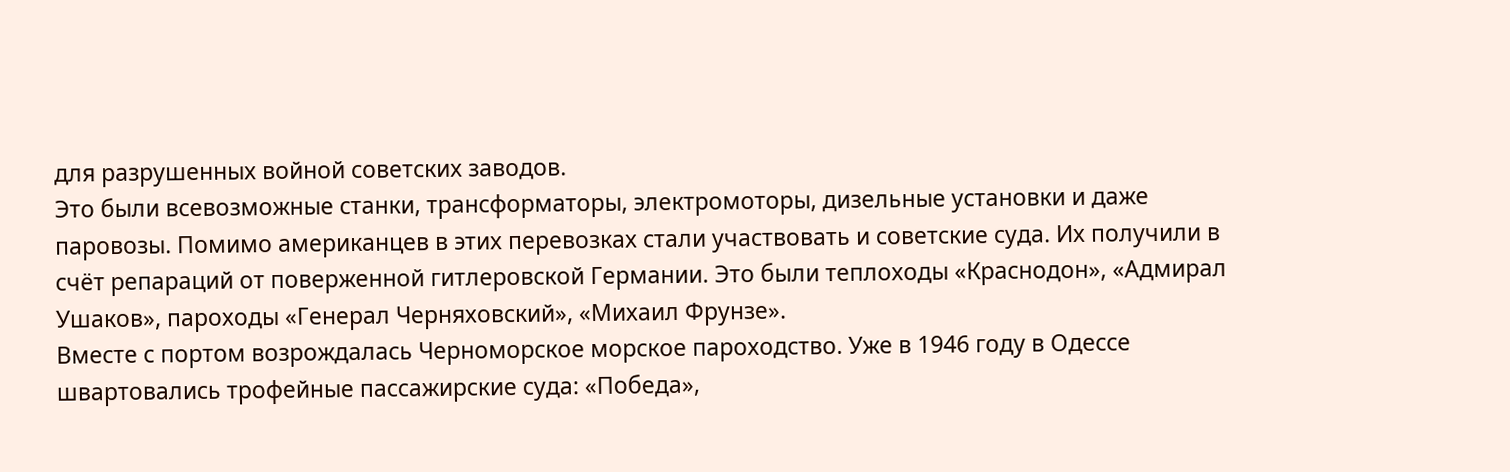для разрушенных войной советских заводов.
Это были всевозможные станки, трансформаторы, электромоторы, дизельные установки и даже паровозы. Помимо американцев в этих перевозках стали участвовать и советские суда. Их получили в счёт репараций от поверженной гитлеровской Германии. Это были теплоходы «Краснодон», «Адмирал Ушаков», пароходы «Генерал Черняховский», «Михаил Фрунзе».
Вместе с портом возрождалась Черноморское морское пароходство. Уже в 1946 году в Одессе швартовались трофейные пассажирские суда: «Победа»,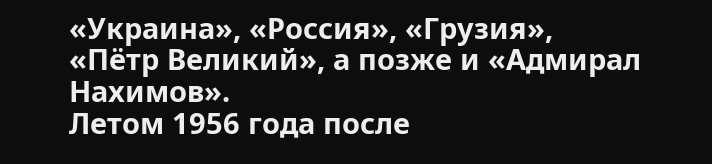«Украина», «Россия», «Грузия», «Пётр Великий», а позже и «Адмирал Нахимов».
Летом 1956 года после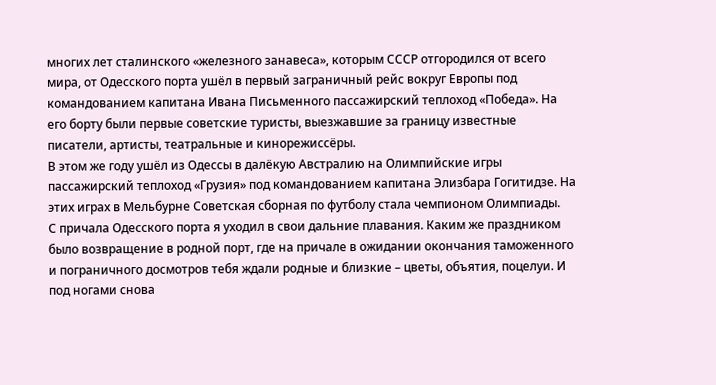многих лет сталинского «железного занавеса», которым СССР отгородился от всего мира, от Одесского порта ушёл в первый заграничный рейс вокруг Европы под командованием капитана Ивана Письменного пассажирский теплоход «Победа». На его борту были первые советские туристы, выезжавшие за границу известные писатели, артисты, театральные и кинорежиссёры.
В этом же году ушёл из Одессы в далёкую Австралию на Олимпийские игры пассажирский теплоход «Грузия» под командованием капитана Элизбара Гогитидзе. На этих играх в Мельбурне Советская сборная по футболу стала чемпионом Олимпиады.
С причала Одесского порта я уходил в свои дальние плавания. Каким же праздником было возвращение в родной порт, где на причале в ожидании окончания таможенного и пограничного досмотров тебя ждали родные и близкие – цветы, объятия, поцелуи. И под ногами снова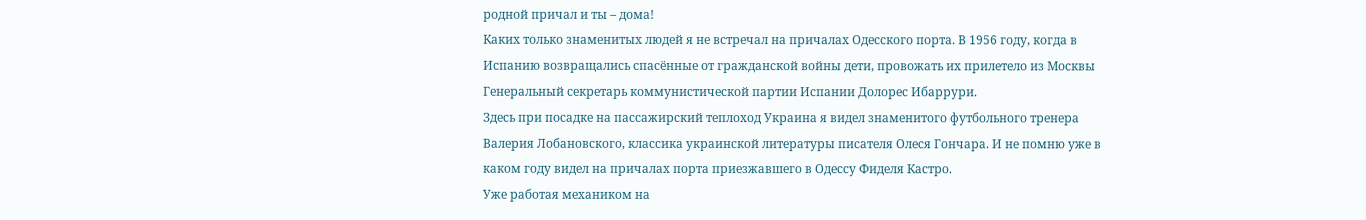родной причал и ты – дома!
Каких только знаменитых людей я не встречал на причалах Одесского порта. В 1956 году, когда в Испанию возвращались спасённые от гражданской войны дети, провожать их прилетело из Москвы Генеральный секретарь коммунистической партии Испании Долорес Ибаррури.
Здесь при посадке на пассажирский теплоход Украина я видел знаменитого футбольного тренера Валерия Лобановского, классика украинской литературы писателя Олеся Гончара. И не помню уже в каком году видел на причалах порта приезжавшего в Одессу Фиделя Кастро.
Уже работая механиком на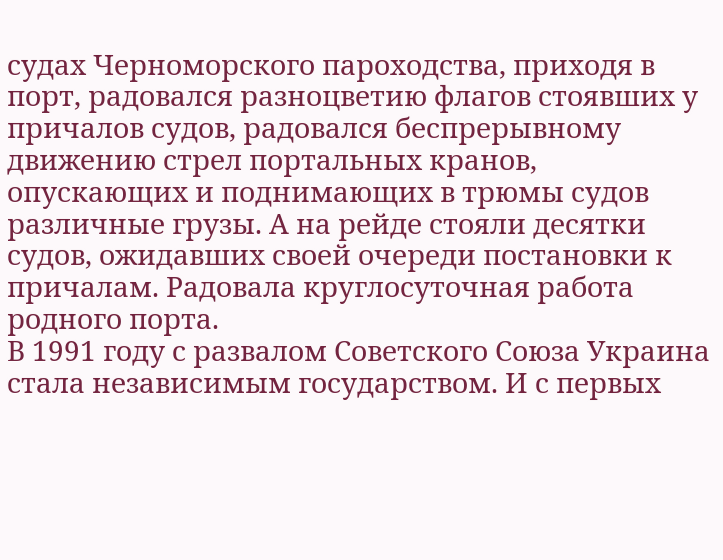судах Черноморского пароходства, приходя в порт, радовался разноцветию флагов стоявших у причалов судов, радовался беспрерывному движению стрел портальных кранов, опускающих и поднимающих в трюмы судов различные грузы. А на рейде стояли десятки судов, ожидавших своей очереди постановки к причалам. Радовала круглосуточная работа родного порта.
В 1991 году с развалом Советского Союза Украина стала независимым государством. И с первых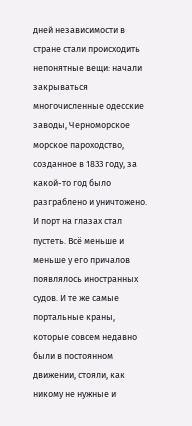дней независимости в стране стали происходить непонятные вещи: начали закрываться многочисленные одесские заводы, Черноморское морское пароходство, созданное в 1833 году, за какой-то год было разграблено и уничтожено.
И порт на глазах стал пустеть. Всё меньше и меньше у его причалов появлялось иностранных судов. И те же самые портальные краны, которые совсем недавно были в постоянном движении, стояли, как никому не нужные и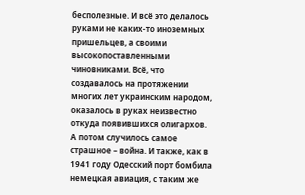бесполезные. И всё это делалось руками не каких-то иноземных пришельцев, а своими высокопоставленными чиновниками. Всё, что создавалось на протяжении многих лет украинским народом, оказалось в руках неизвестно откуда появившихся олигархов.
А потом случилось самое страшное – война. И также, как в 1941 году Одесский порт бомбила немецкая авиация, с таким же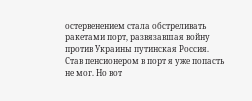остервенением стала обстреливать ракетами порт, развязавшая войну против Украины путинская Россия.
Став пенсионером в порт я уже попасть не мог. Но вот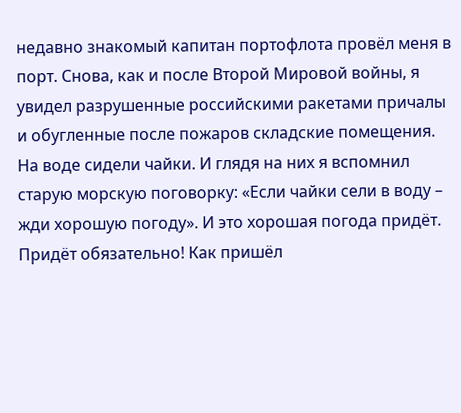недавно знакомый капитан портофлота провёл меня в порт. Снова, как и после Второй Мировой войны, я увидел разрушенные российскими ракетами причалы и обугленные после пожаров складские помещения.
На воде сидели чайки. И глядя на них я вспомнил старую морскую поговорку: «Если чайки сели в воду – жди хорошую погоду». И это хорошая погода придёт. Придёт обязательно! Как пришёл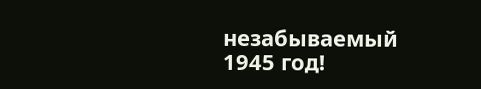незабываемый 1945 год!